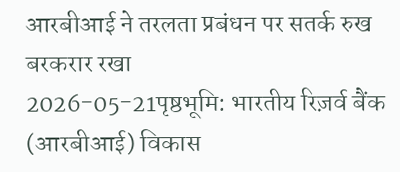आरबीआई ने तरलता प्रबंधन पर सतर्क रुख बरकरार रखा
2026-05-21पृष्ठभूमि: भारतीय रिज़र्व बैंक (आरबीआई) विकास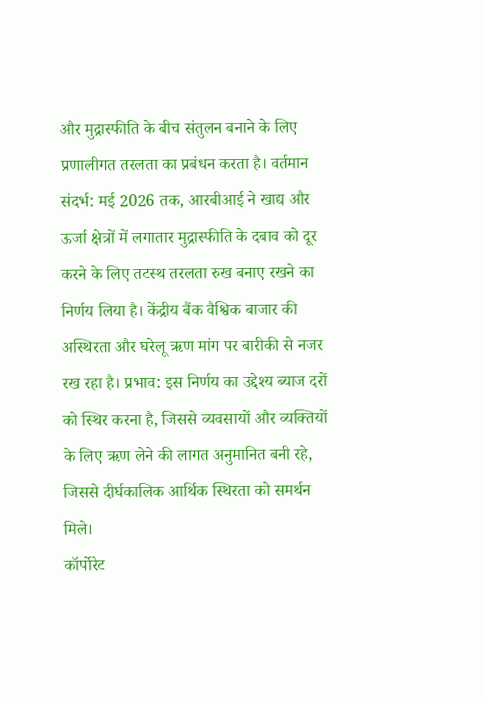और मुद्रास्फीति के बीच संतुलन बनाने के लिए प्रणालीगत तरलता का प्रबंधन करता है। वर्तमान संदर्भ: मई 2026 तक, आरबीआई ने खाद्य और ऊर्जा क्षेत्रों में लगातार मुद्रास्फीति के दबाव को दूर करने के लिए तटस्थ तरलता रुख बनाए रखने का निर्णय लिया है। केंद्रीय बैंक वैश्विक बाजार की अस्थिरता और घरेलू ऋण मांग पर बारीकी से नजर रख रहा है। प्रभाव: इस निर्णय का उद्देश्य ब्याज दरों को स्थिर करना है, जिससे व्यवसायों और व्यक्तियों के लिए ऋण लेने की लागत अनुमानित बनी रहे, जिससे दीर्घकालिक आर्थिक स्थिरता को समर्थन मिले।
कॉर्पोरेट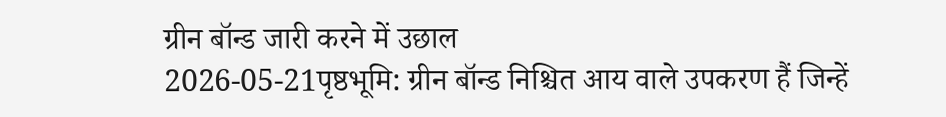ग्रीन बॉन्ड जारी करने में उछाल
2026-05-21पृष्ठभूमि: ग्रीन बॉन्ड निश्चित आय वाले उपकरण हैं जिन्हें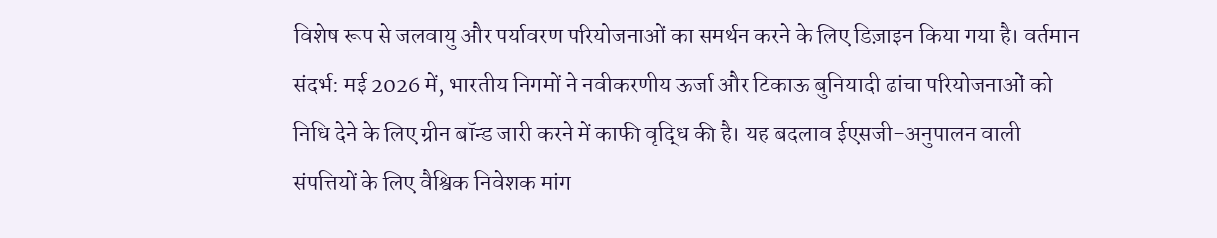विशेष रूप से जलवायु और पर्यावरण परियोजनाओं का समर्थन करने के लिए डिज़ाइन किया गया है। वर्तमान संदर्भ: मई 2026 में, भारतीय निगमों ने नवीकरणीय ऊर्जा और टिकाऊ बुनियादी ढांचा परियोजनाओं को निधि देने के लिए ग्रीन बॉन्ड जारी करने में काफी वृद्धि की है। यह बदलाव ईएसजी-अनुपालन वाली संपत्तियों के लिए वैश्विक निवेशक मांग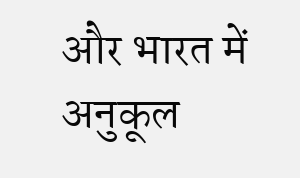और भारत में अनुकूल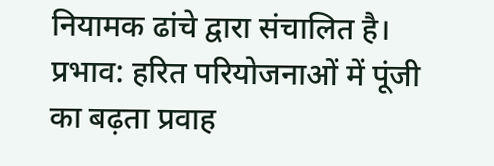नियामक ढांचे द्वारा संचालित है। प्रभाव: हरित परियोजनाओं में पूंजी का बढ़ता प्रवाह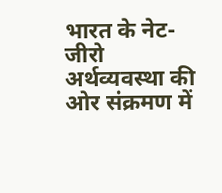भारत के नेट-जीरो अर्थव्यवस्था की ओर संक्रमण में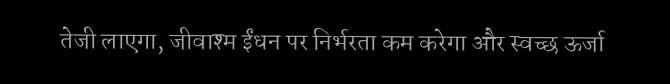तेजी लाएगा, जीवाश्म ईंधन पर निर्भरता कम करेगा और स्वच्छ ऊर्जा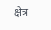क्षेत्र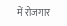में रोजगार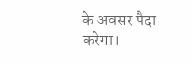के अवसर पैदा करेगा।